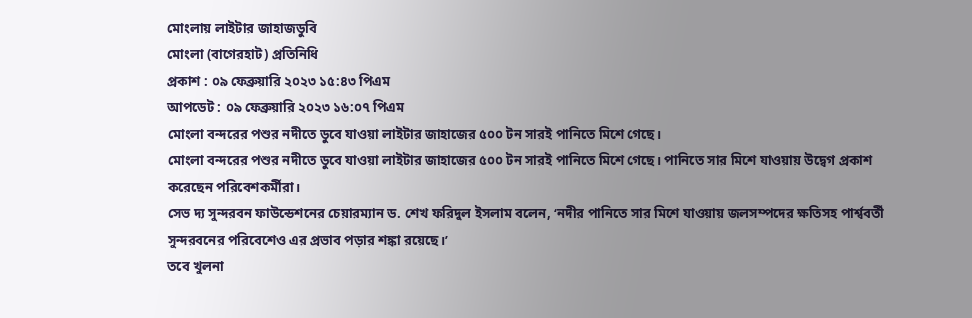মোংলায় লাইটার জাহাজডুবি
মোংলা (বাগেরহাট) প্রতিনিধি
প্রকাশ : ০৯ ফেব্রুয়ারি ২০২৩ ১৫:৪৩ পিএম
আপডেট : ০৯ ফেব্রুয়ারি ২০২৩ ১৬:০৭ পিএম
মোংলা বন্দরের পশুর নদীতে ডুবে যাওয়া লাইটার জাহাজের ৫০০ টন সারই পানিতে মিশে গেছে।
মোংলা বন্দরের পশুর নদীতে ডুবে যাওয়া লাইটার জাহাজের ৫০০ টন সারই পানিতে মিশে গেছে। পানিতে সার মিশে যাওয়ায় উদ্বেগ প্রকাশ করেছেন পরিবেশকর্মীরা।
সেভ দ্য সুন্দরবন ফাউন্ডেশনের চেয়ারম্যান ড. শেখ ফরিদুল ইসলাম বলেন, ‘নদীর পানিতে সার মিশে যাওয়ায় জলসম্পদের ক্ষতিসহ পার্শ্ববর্তী সুন্দরবনের পরিবেশেও এর প্রভাব পড়ার শঙ্কা রয়েছে।’
তবে খুলনা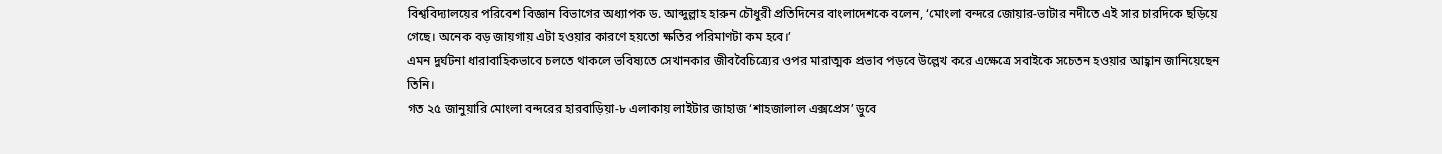বিশ্ববিদ্যালয়ের পরিবেশ বিজ্ঞান বিভাগের অধ্যাপক ড. আব্দুল্লাহ হারুন চৌধুরী প্রতিদিনের বাংলাদেশকে বলেন, ‘মোংলা বন্দরে জোয়ার-ভাটার নদীতে এই সার চারদিকে ছড়িয়ে গেছে। অনেক বড় জায়গায় এটা হওয়ার কারণে হয়তো ক্ষতির পরিমাণটা কম হবে।’
এমন দুর্ঘটনা ধারাবাহিকভাবে চলতে থাকলে ভবিষ্যতে সেখানকার জীববৈচিত্র্যের ওপর মারাত্মক প্রভাব পড়বে উল্লেখ করে এক্ষেত্রে সবাইকে সচেতন হওয়ার আহ্বান জানিয়েছেন তিনি।
গত ২৫ জানুয়ারি মোংলা বন্দরের হারবাড়িয়া-৮ এলাকায় লাইটার জাহাজ ‘শাহজালাল এক্সপ্রেস’ ডুবে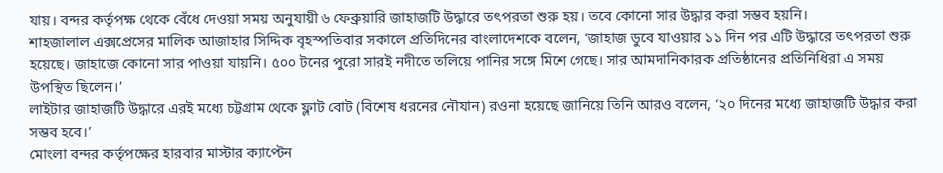যায়। বন্দর কর্তৃপক্ষ থেকে বেঁধে দেওয়া সময় অনুযায়ী ৬ ফেব্রুয়ারি জাহাজটি উদ্ধারে তৎপরতা শুরু হয়। তবে কোনো সার উদ্ধার করা সম্ভব হয়নি।
শাহজালাল এক্সপ্রেসের মালিক আজাহার সিদ্দিক বৃহস্পতিবার সকালে প্রতিদিনের বাংলাদেশকে বলেন, ‘জাহাজ ডুবে যাওয়ার ১১ দিন পর এটি উদ্ধারে তৎপরতা শুরু হয়েছে। জাহাজে কোনো সার পাওয়া যায়নি। ৫০০ টনের পুরো সারই নদীতে তলিয়ে পানির সঙ্গে মিশে গেছে। সার আমদানিকারক প্রতিষ্ঠানের প্রতিনিধিরা এ সময় উপস্থিত ছিলেন।’
লাইটার জাহাজটি উদ্ধারে এরই মধ্যে চট্টগ্রাম থেকে ফ্লাট বোট (বিশেষ ধরনের নৌযান) রওনা হয়েছে জানিয়ে তিনি আরও বলেন, ‘২০ দিনের মধ্যে জাহাজটি উদ্ধার করা সম্ভব হবে।’
মোংলা বন্দর কর্তৃপক্ষের হারবার মাস্টার ক্যাপ্টেন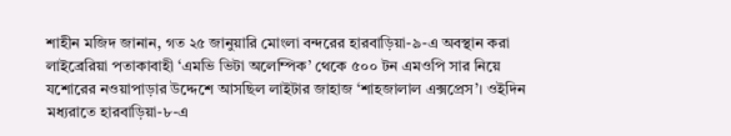শাহীন মজিদ জানান, গত ২৫ জানুয়ারি মোংলা বন্দরের হারবাড়িয়া-৯-এ অবস্থান করা লাইব্রেরিয়া পতাকাবাহী ‘এমভি ভিটা অলেম্পিক’ থেকে ৫০০ টন এমওপি সার নিয়ে যশোরের নওয়াপাড়ার উদ্দেশে আসছিল লাইটার জাহাজ ‘শাহজালাল এক্সপ্রেস’। ওইদিন মধ্যরাতে হারবাড়িয়া-৮-এ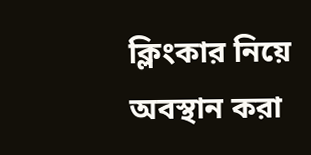ক্লিংকার নিয়ে অবস্থান করা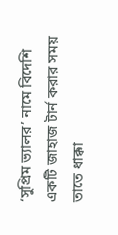‘সুপ্রিম ভ্যালর’ নামে বিদেশি একটি জাহাজ টার্ন করার সময় তাতে ধাক্কা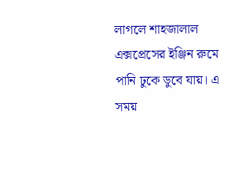লাগলে শাহজালাল এক্সপ্রেসের ইঞ্জিন রুমে পানি ঢুকে ডুবে যায়। এ সময়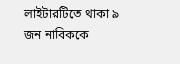লাইটারটিতে থাকা ৯ জন নাবিককে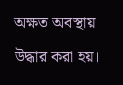অক্ষত অবস্থায় উদ্ধার করা হয়।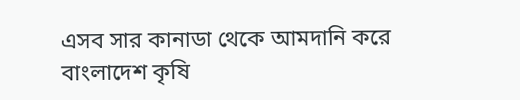এসব সার কানাডা থেকে আমদানি করে বাংলাদেশ কৃষি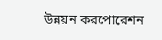উন্নয়ন করপোরেশন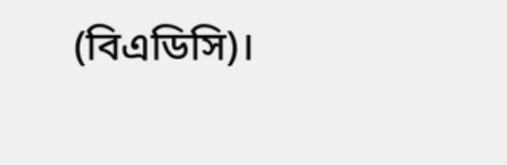(বিএডিসি)।